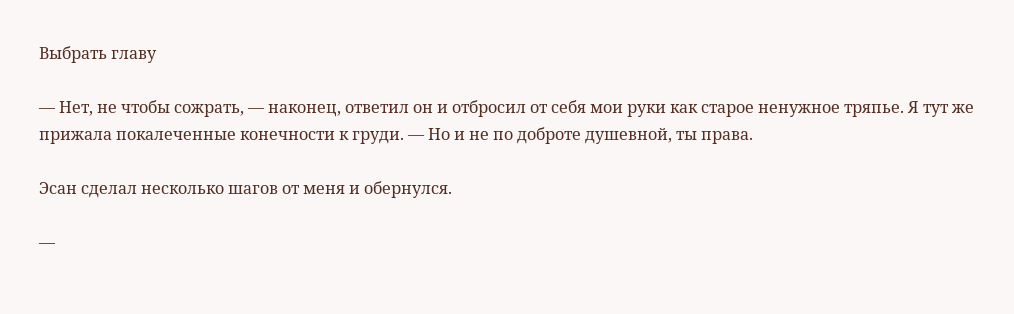Выбрать главу

— Нет, не чтобы сожрать, — наконец, ответил он и отбросил от себя мои руки как старое ненужное тряпье. Я тут же прижала покалеченные конечности к груди. — Но и не по доброте душевной, ты права.

Эсан сделал несколько шагов от меня и обернулся.

—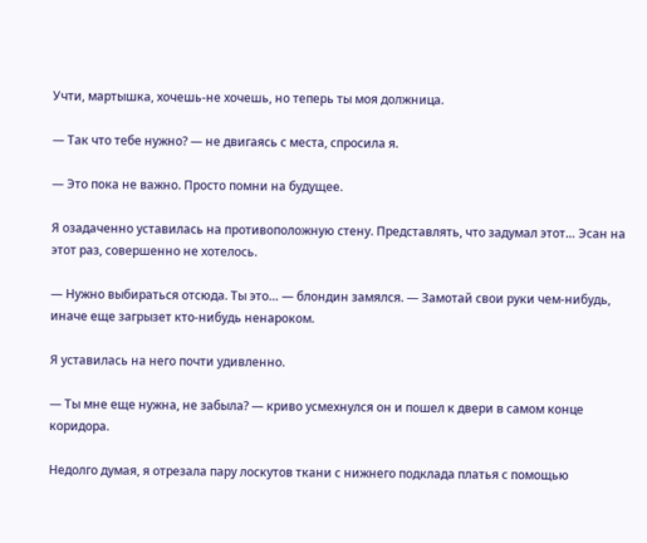Учти, мартышка, хочешь-не хочешь, но теперь ты моя должница.

— Так что тебе нужно? — не двигаясь с места, спросила я.

— Это пока не важно. Просто помни на будущее.

Я озадаченно уставилась на противоположную стену. Представлять, что задумал этот… Эсан на этот раз, совершенно не хотелось.

— Нужно выбираться отсюда. Ты это… — блондин замялся. — Замотай свои руки чем-нибудь, иначе еще загрызет кто-нибудь ненароком.

Я уставилась на него почти удивленно.

— Ты мне еще нужна, не забыла? — криво усмехнулся он и пошел к двери в самом конце коридора.

Недолго думая, я отрезала пару лоскутов ткани с нижнего подклада платья с помощью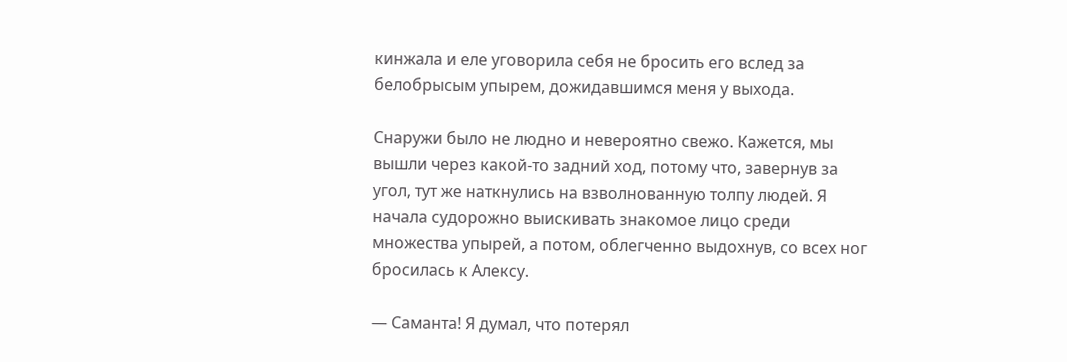кинжала и еле уговорила себя не бросить его вслед за белобрысым упырем, дожидавшимся меня у выхода.

Снаружи было не людно и невероятно свежо. Кажется, мы вышли через какой-то задний ход, потому что, завернув за угол, тут же наткнулись на взволнованную толпу людей. Я начала судорожно выискивать знакомое лицо среди множества упырей, а потом, облегченно выдохнув, со всех ног бросилась к Алексу.

— Саманта! Я думал, что потерял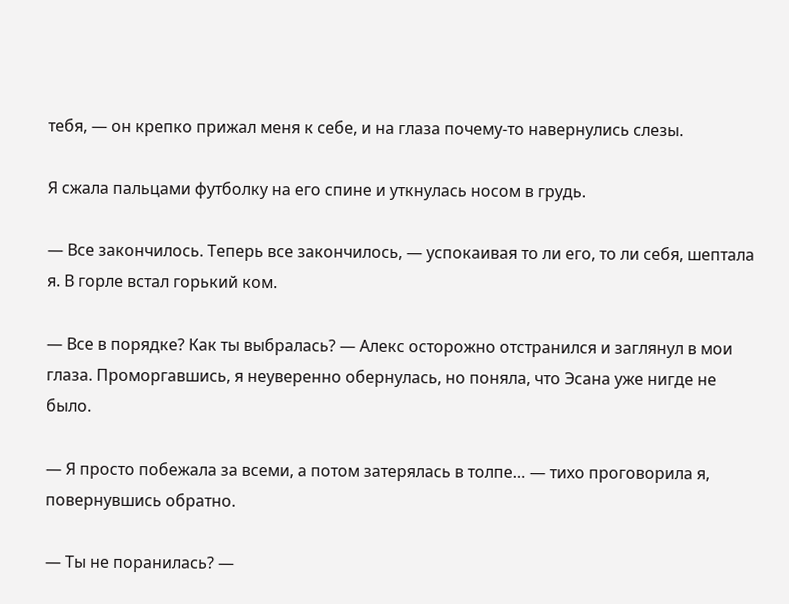тебя, — он крепко прижал меня к себе, и на глаза почему-то навернулись слезы.

Я сжала пальцами футболку на его спине и уткнулась носом в грудь.

— Все закончилось. Теперь все закончилось, — успокаивая то ли его, то ли себя, шептала я. В горле встал горький ком.

— Все в порядке? Как ты выбралась? — Алекс осторожно отстранился и заглянул в мои глаза. Проморгавшись, я неуверенно обернулась, но поняла, что Эсана уже нигде не было.

— Я просто побежала за всеми, а потом затерялась в толпе… — тихо проговорила я, повернувшись обратно.

— Ты не поранилась? —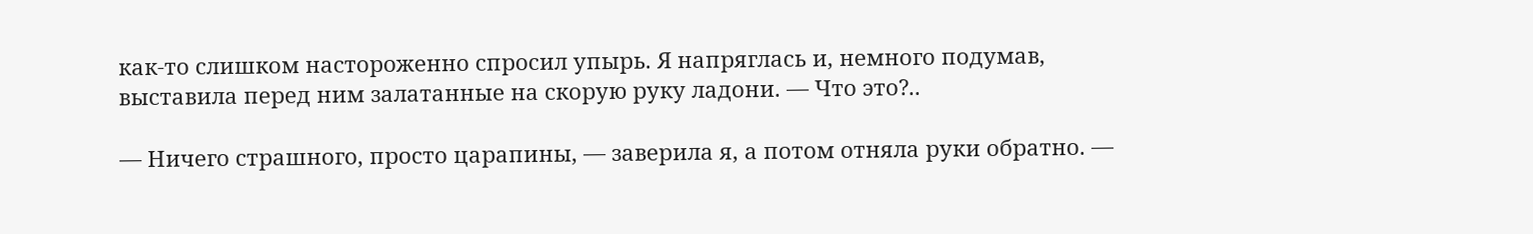как-то слишком настороженно спросил упырь. Я напряглась и, немного подумав, выставила перед ним залатанные на скорую руку ладони. — Что это?..

— Ничего страшного, просто царапины, — заверила я, а потом отняла руки обратно. —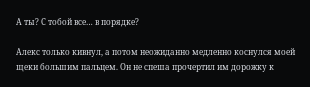А ты? С тобой все… в порядке?

Алекс только кивнул, а потом неожиданно медленно коснулся моей щеки большим пальцем. Он не спеша прочертил им дорожку к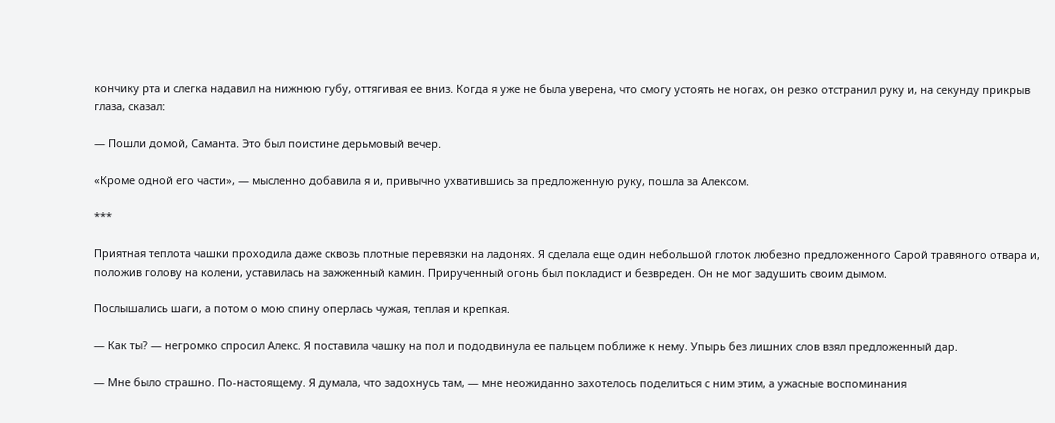кончику рта и слегка надавил на нижнюю губу, оттягивая ее вниз. Когда я уже не была уверена, что смогу устоять не ногах, он резко отстранил руку и, на секунду прикрыв глаза, сказал:

— Пошли домой, Саманта. Это был поистине дерьмовый вечер.

«Кроме одной его части», — мысленно добавила я и, привычно ухватившись за предложенную руку, пошла за Алексом.

***

Приятная теплота чашки проходила даже сквозь плотные перевязки на ладонях. Я сделала еще один небольшой глоток любезно предложенного Сарой травяного отвара и, положив голову на колени, уставилась на зажженный камин. Прирученный огонь был покладист и безвреден. Он не мог задушить своим дымом.

Послышались шаги, а потом о мою спину оперлась чужая, теплая и крепкая.

— Как ты? — негромко спросил Алекс. Я поставила чашку на пол и пододвинула ее пальцем поближе к нему. Упырь без лишних слов взял предложенный дар.

— Мне было страшно. По-настоящему. Я думала, что задохнусь там, — мне неожиданно захотелось поделиться с ним этим, а ужасные воспоминания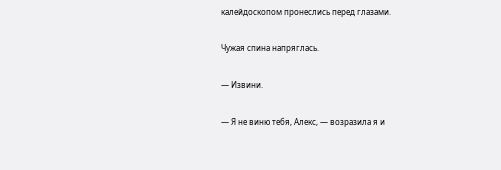калейдоскопом пронеслись перед глазами.

Чужая спина напряглась.

— Извини.

— Я не виню тебя, Алекс, — возразила я и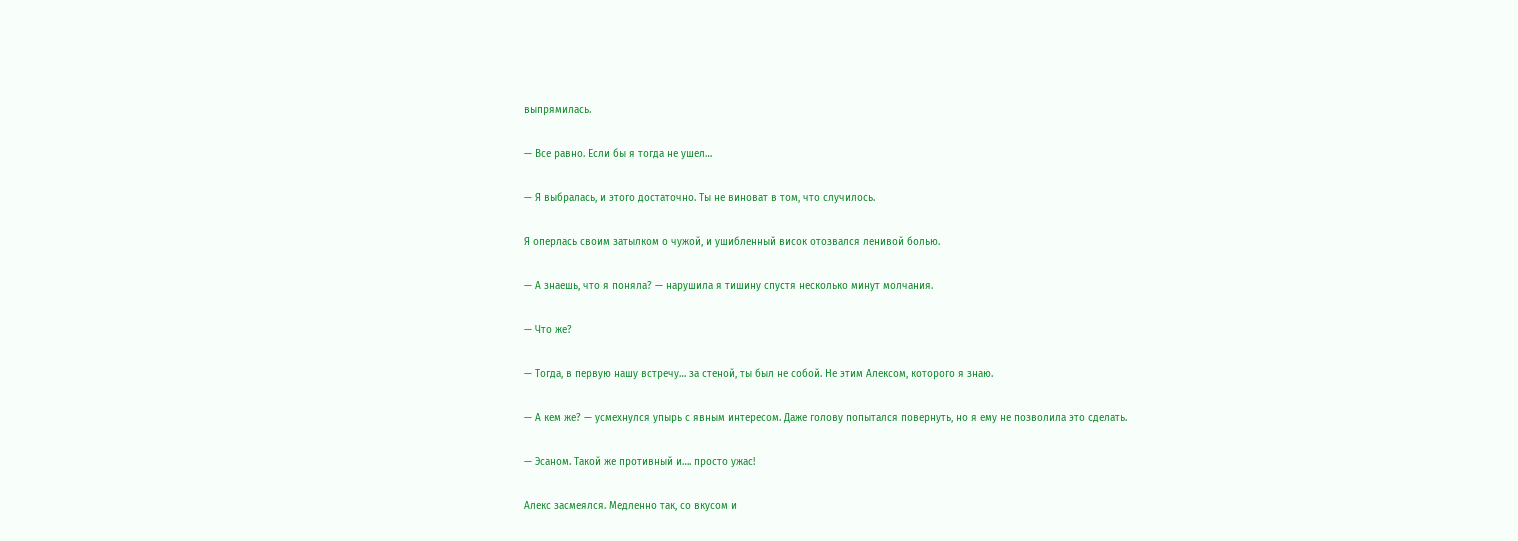выпрямилась.

— Все равно. Если бы я тогда не ушел…

— Я выбралась, и этого достаточно. Ты не виноват в том, что случилось.

Я оперлась своим затылком о чужой, и ушибленный висок отозвался ленивой болью.

— А знаешь, что я поняла? — нарушила я тишину спустя несколько минут молчания.

— Что же?

— Тогда, в первую нашу встречу… за стеной, ты был не собой. Не этим Алексом, которого я знаю.

— А кем же? — усмехнулся упырь с явным интересом. Даже голову попытался повернуть, но я ему не позволила это сделать.

— Эсаном. Такой же противный и…. просто ужас!

Алекс засмеялся. Медленно так, со вкусом и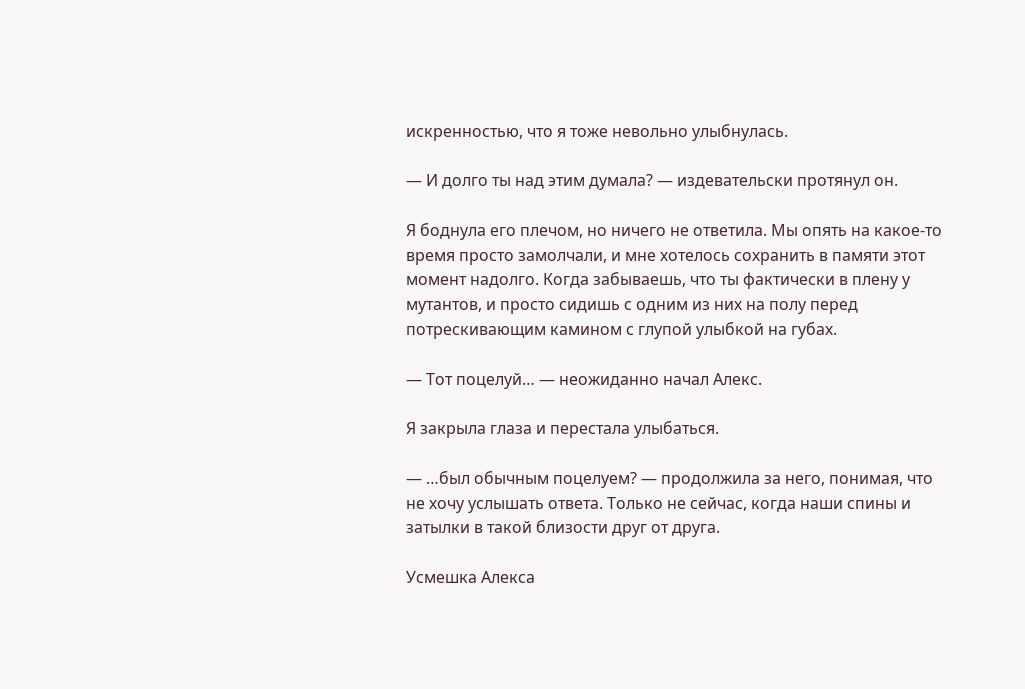искренностью, что я тоже невольно улыбнулась.

— И долго ты над этим думала? — издевательски протянул он.

Я боднула его плечом, но ничего не ответила. Мы опять на какое-то время просто замолчали, и мне хотелось сохранить в памяти этот момент надолго. Когда забываешь, что ты фактически в плену у мутантов, и просто сидишь с одним из них на полу перед потрескивающим камином с глупой улыбкой на губах.

— Тот поцелуй… — неожиданно начал Алекс.

Я закрыла глаза и перестала улыбаться.

— …был обычным поцелуем? — продолжила за него, понимая, что не хочу услышать ответа. Только не сейчас, когда наши спины и затылки в такой близости друг от друга.

Усмешка Алекса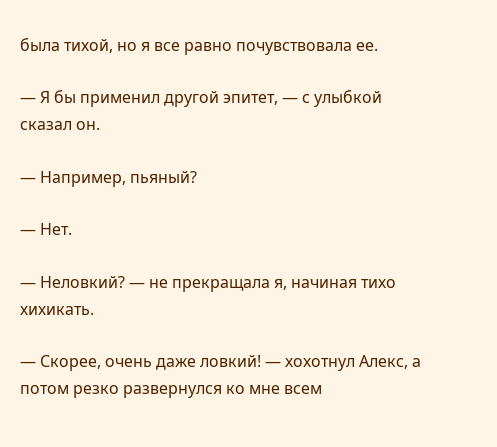была тихой, но я все равно почувствовала ее.

— Я бы применил другой эпитет, — с улыбкой сказал он.

— Например, пьяный?

— Нет.

— Неловкий? — не прекращала я, начиная тихо хихикать.

— Скорее, очень даже ловкий! — хохотнул Алекс, а потом резко развернулся ко мне всем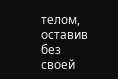телом, оставив без своей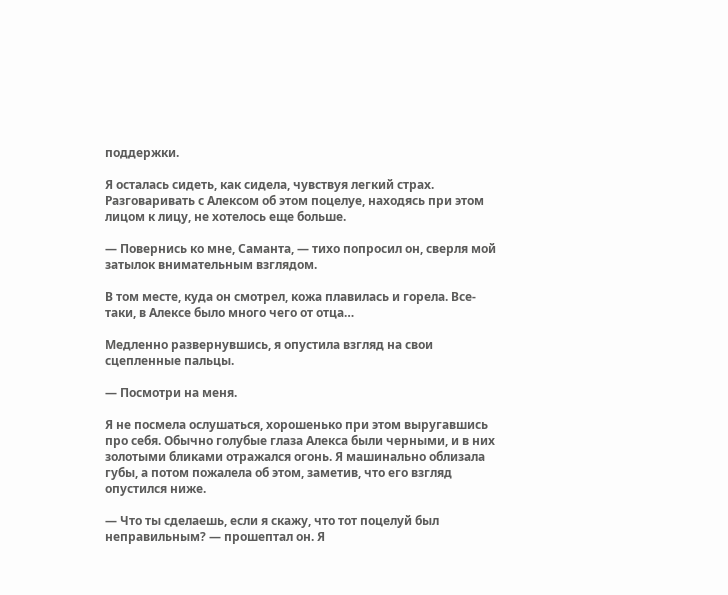поддержки.

Я осталась сидеть, как сидела, чувствуя легкий страх. Разговаривать с Алексом об этом поцелуе, находясь при этом лицом к лицу, не хотелось еще больше.

— Повернись ко мне, Саманта, — тихо попросил он, сверля мой затылок внимательным взглядом.

В том месте, куда он смотрел, кожа плавилась и горела. Все-таки, в Алексе было много чего от отца…

Медленно развернувшись, я опустила взгляд на свои сцепленные пальцы.

— Посмотри на меня.

Я не посмела ослушаться, хорошенько при этом выругавшись про себя. Обычно голубые глаза Алекса были черными, и в них золотыми бликами отражался огонь. Я машинально облизала губы, а потом пожалела об этом, заметив, что его взгляд опустился ниже.

— Что ты сделаешь, если я скажу, что тот поцелуй был неправильным? — прошептал он. Я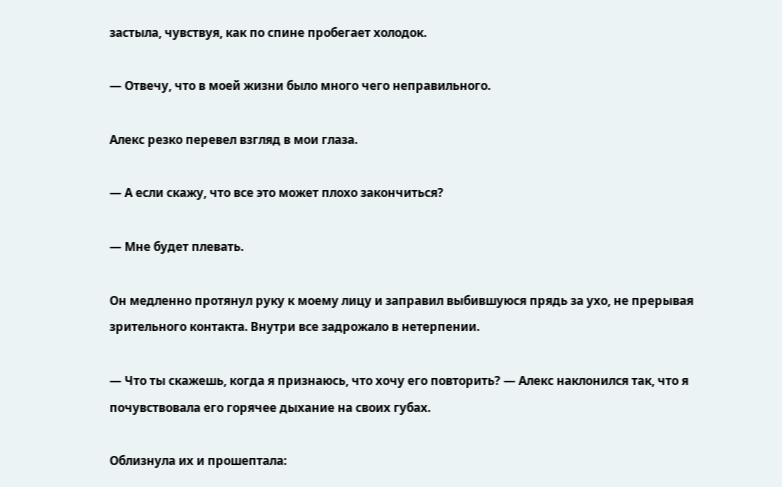застыла, чувствуя, как по спине пробегает холодок.

— Отвечу, что в моей жизни было много чего неправильного.

Алекс резко перевел взгляд в мои глаза.

— А если скажу, что все это может плохо закончиться?

— Мне будет плевать.

Он медленно протянул руку к моему лицу и заправил выбившуюся прядь за ухо, не прерывая зрительного контакта. Внутри все задрожало в нетерпении.

— Что ты скажешь, когда я признаюсь, что хочу его повторить? — Алекс наклонился так, что я почувствовала его горячее дыхание на своих губах.

Облизнула их и прошептала: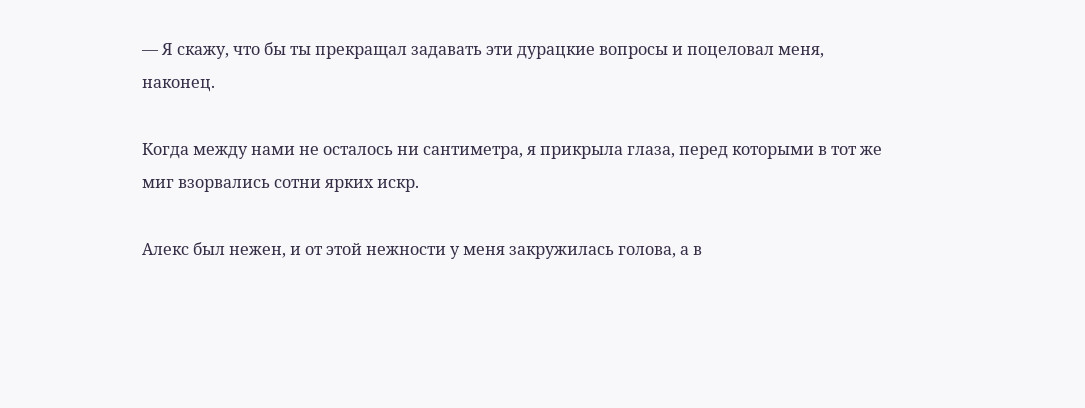— Я скажу, что бы ты прекращал задавать эти дурацкие вопросы и поцеловал меня, наконец.

Когда между нами не осталось ни сантиметра, я прикрыла глаза, перед которыми в тот же миг взорвались сотни ярких искр.

Алекс был нежен, и от этой нежности у меня закружилась голова, а в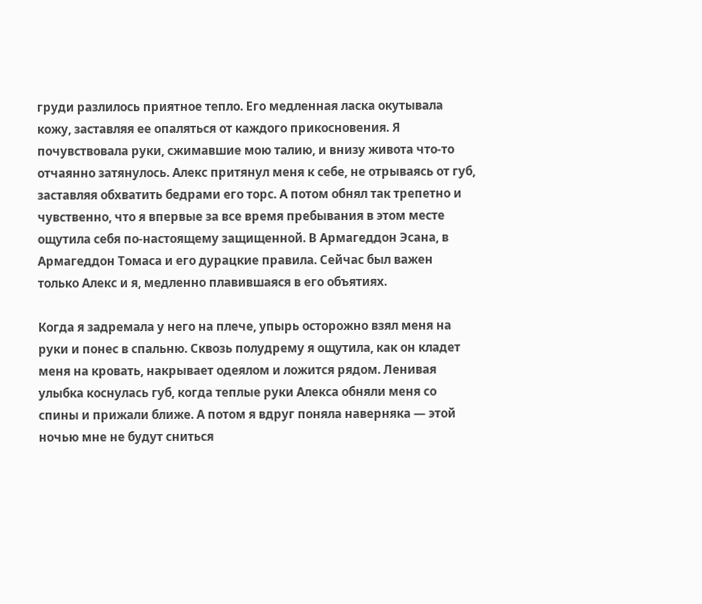груди разлилось приятное тепло. Его медленная ласка окутывала кожу, заставляя ее опаляться от каждого прикосновения. Я почувствовала руки, сжимавшие мою талию, и внизу живота что-то отчаянно затянулось. Алекс притянул меня к себе, не отрываясь от губ, заставляя обхватить бедрами его торс. А потом обнял так трепетно и чувственно, что я впервые за все время пребывания в этом месте ощутила себя по-настоящему защищенной. В Армагеддон Эсана, в Армагеддон Томаса и его дурацкие правила. Сейчас был важен только Алекс и я, медленно плавившаяся в его объятиях.

Когда я задремала у него на плече, упырь осторожно взял меня на руки и понес в спальню. Сквозь полудрему я ощутила, как он кладет меня на кровать, накрывает одеялом и ложится рядом. Ленивая улыбка коснулась губ, когда теплые руки Алекса обняли меня со спины и прижали ближе. А потом я вдруг поняла наверняка — этой ночью мне не будут сниться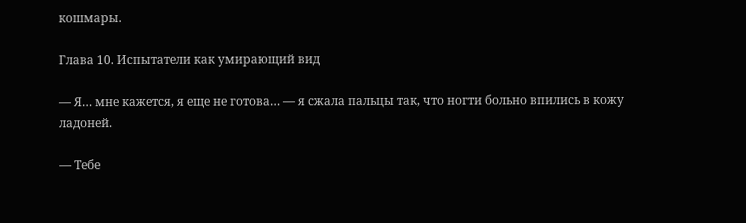кошмары.

Глава 10. Испытатели как умирающий вид

— Я… мне кажется, я еще не готова… — я сжала пальцы так, что ногти больно впились в кожу ладоней.

— Тебе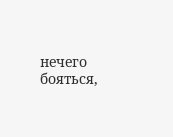нечего бояться,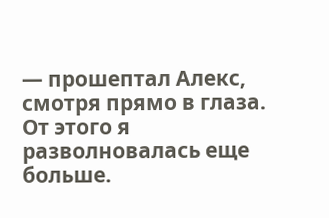— прошептал Алекс, смотря прямо в глаза. От этого я разволновалась еще больше.